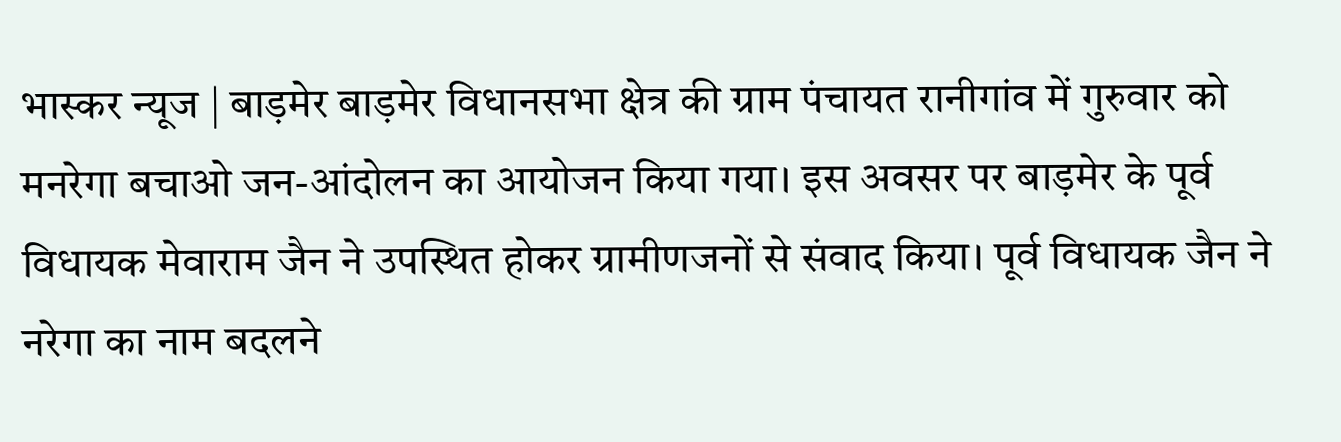भास्कर न्यूज | बाड़मेर बाड़मेर विधानसभा क्षेत्र की ग्राम पंचायत रानीगांव में गुरुवार को मनरेगा बचाओ जन-आंदोलन का आयोजन किया गया। इस अवसर पर बाड़मेर के पूर्व विधायक मेवाराम जैन ने उपस्थित होकर ग्रामीणजनों से संवाद किया। पूर्व विधायक जैन ने नरेगा का नाम बदलने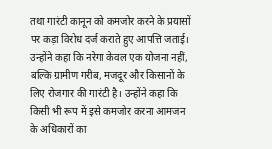तथा गारंटी कानून को कमजोर करने के प्रयासों पर कड़ा विरोध दर्ज कराते हुए आपत्ति जताई। उन्होंने कहा कि नरेगा केवल एक योजना नहीं, बल्कि ग्रामीण गरीब, मजदूर और किसानों के लिए रोजगार की गारंटी है। उन्होंने कहा कि किसी भी रूप में इसे कमजोर करना आमजन के अधिकारों का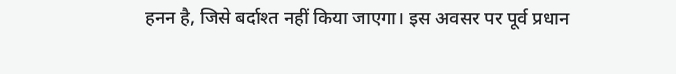हनन है, जिसे बर्दाश्त नहीं किया जाएगा। इस अवसर पर पूर्व प्रधान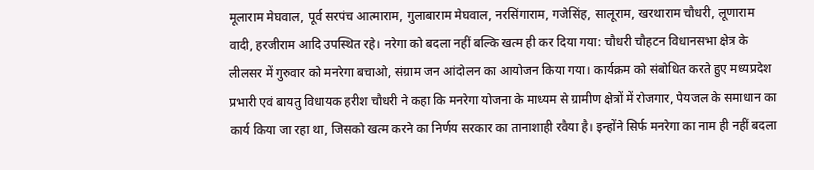मूलाराम मेघवाल, पूर्व सरपंच आत्माराम, गुलाबाराम मेघवाल, नरसिंगाराम, गजेसिंह, सालूराम, खरथाराम चौधरी, लूणाराम वादी, हरजीराम आदि उपस्थित रहे। नरेगा को बदला नहीं बल्कि खत्म ही कर दिया गया: चौधरी चौहटन विधानसभा क्षेत्र के लीलसर में गुरुवार को मनरेगा बचाओ, संग्राम जन आंदोलन का आयोजन किया गया। कार्यक्रम को संबोधित करते हुए मध्यप्रदेश प्रभारी एवं बायतु विधायक हरीश चौधरी ने कहा कि मनरेगा योजना के माध्यम से ग्रामीण क्षेत्रों में रोजगार, पेयजल के समाधान का कार्य किया जा रहा था, जिसको खत्म करने का निर्णय सरकार का तानाशाही रवैया है। इन्होंने सिर्फ मनरेगा का नाम ही नहीं बदला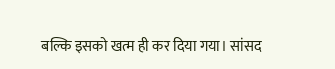बल्कि इसको खत्म ही कर दिया गया। सांसद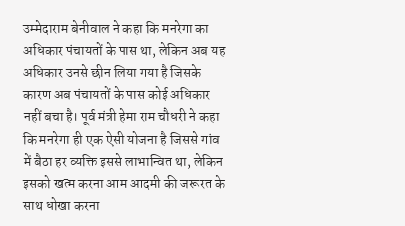उम्मेदाराम बेनीवाल ने कहा कि मनरेगा का अधिकार पंचायतों के पास था, लेकिन अब यह अधिकार उनसे छीन लिया गया है जिसके कारण अब पंचायतों के पास कोई अधिकार नहीं बचा है। पूर्व मंत्री हेमा राम चौधरी ने कहा कि मनरेगा ही एक ऐसी योजना है जिससे गांव में बैठा हर व्यक्ति इससे लाभान्वित था, लेकिन इसको खत्म करना आम आदमी की जरूरत के साथ धोखा करना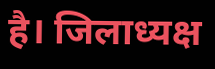है। जिलाध्यक्ष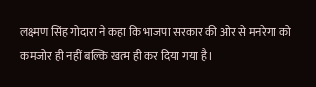लक्ष्मण सिंह गोदारा ने कहा कि भाजपा सरकार की ओर से मनरेगा को कमजोर ही नहीं बल्कि खत्म ही कर दिया गया है।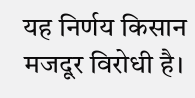यह निर्णय किसान मजदूर विरोधी है।